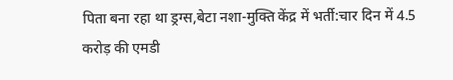पिता बना रहा था ड्रग्स,बेटा नशा-मुक्ति केंद्र में भर्ती:चार दिन में 4.5 करोड़ की एमडी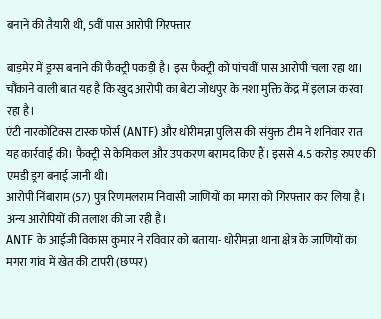बनाने की तैयारी थी, 5वीं पास आरोपी गिरफ्तार

बाड़मेर में ड्रग्स बनाने की फैक्ट्री पकड़ी है। इस फैक्ट्री को पांचवीं पास आरोपी चला रहा था। चौंकाने वाली बात यह है कि खुद आरोपी का बेटा जोधपुर के नशा मुक्ति केंद्र में इलाज करवा रहा है।
एंटी नारकोटिक्स टास्क फोर्स (ANTF) और धोरीमन्ना पुलिस की संयुक्त टीम ने शनिवार रात यह कार्रवाई की। फैक्ट्री से केमिकल और उपकरण बरामद किए हैं। इससे 4.5 करोड़ रुपए की एमडी ड्रग बनाई जानी थी।
आरोपी निंबाराम (57) पुत्र रिणमलराम निवासी जाणियों का मगरा को गिरफ्तार कर लिया है। अन्य आरोपियों की तलाश की जा रही है।
ANTF के आईजी विकास कुमार ने रविवार को बताया- धोरीमन्ना थाना क्षेत्र के जाणियों का मगरा गांव में खेत की टापरी (छप्पर)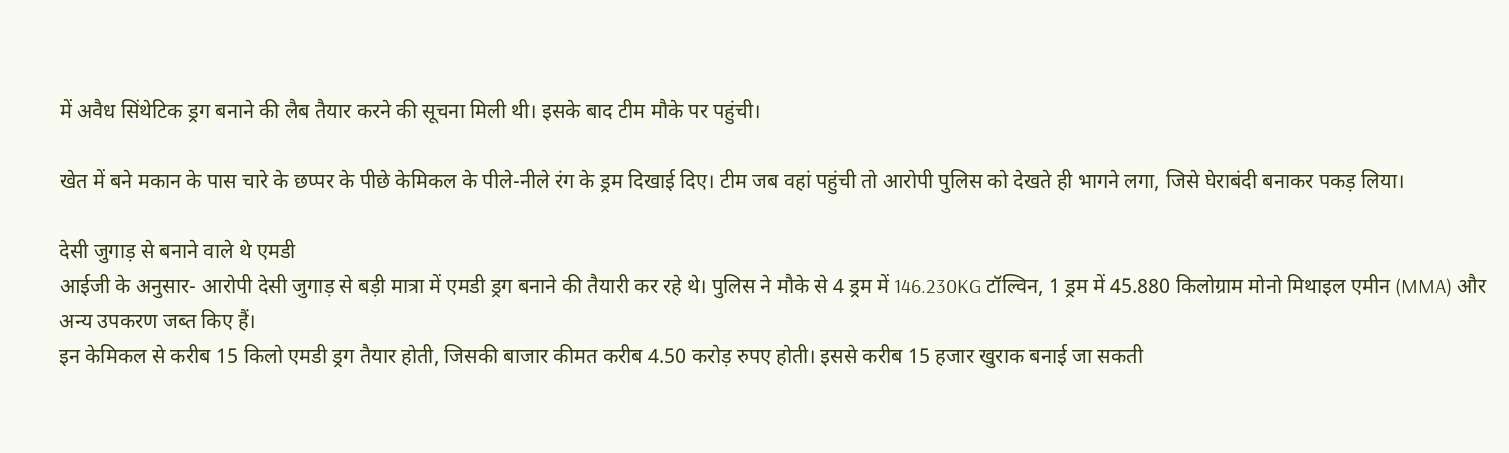में अवैध सिंथेटिक ड्रग बनाने की लैब तैयार करने की सूचना मिली थी। इसके बाद टीम मौके पर पहुंची।

खेत में बने मकान के पास चारे के छप्पर के पीछे केमिकल के पीले-नीले रंग के ड्रम दिखाई दिए। टीम जब वहां पहुंची तो आरोपी पुलिस को देखते ही भागने लगा, जिसे घेराबंदी बनाकर पकड़ लिया।

देसी जुगाड़ से बनाने वाले थे एमडी
आईजी के अनुसार- आरोपी देसी जुगाड़ से बड़ी मात्रा में एमडी ड्रग बनाने की तैयारी कर रहे थे। पुलिस ने मौके से 4 ड्रम में 146.230KG टॉल्विन, 1 ड्रम में 45.880 किलोग्राम मोनो मिथाइल एमीन (MMA) और अन्य उपकरण जब्त किए हैं।
इन केमिकल से करीब 15 किलो एमडी ड्रग तैयार होती, जिसकी बाजार कीमत करीब 4.50 करोड़ रुपए होती। इससे करीब 15 हजार खुराक बनाई जा सकती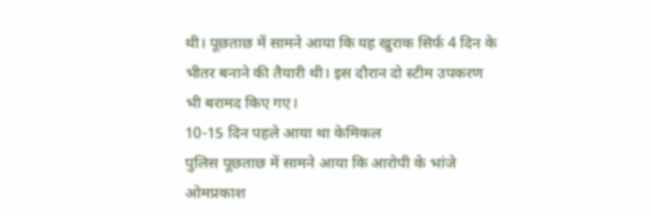थी। पूछताछ में सामने आया कि यह खुराक सिर्फ 4 दिन के भीतर बनाने की तैयारी थी। इस दौरान दो स्टीम उपकरण भी बरामद किए गए।
10-15 दिन पहले आया था केमिकल
पुलिस पूछताछ में सामने आया कि आरोपी के भांजे ओमप्रकाश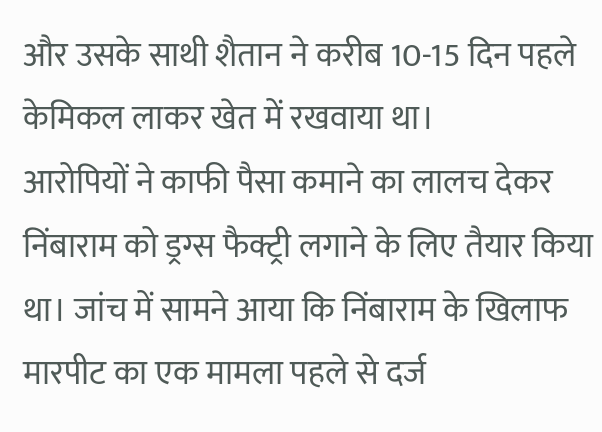और उसके साथी शैतान ने करीब 10-15 दिन पहले केमिकल लाकर खेत में रखवाया था।
आरोपियों ने काफी पैसा कमाने का लालच देकर निंबाराम को ड्रग्स फैक्ट्री लगाने के लिए तैयार किया था। जांच में सामने आया कि निंबाराम के खिलाफ मारपीट का एक मामला पहले से दर्ज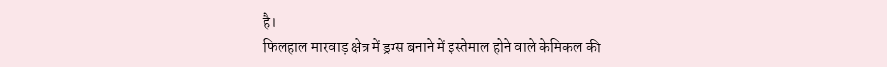है।
फिलहाल मारवाड़ क्षेत्र में ड्रग्स बनाने में इस्तेमाल होने वाले केमिकल की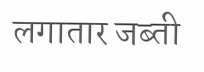लगातार जब्ती